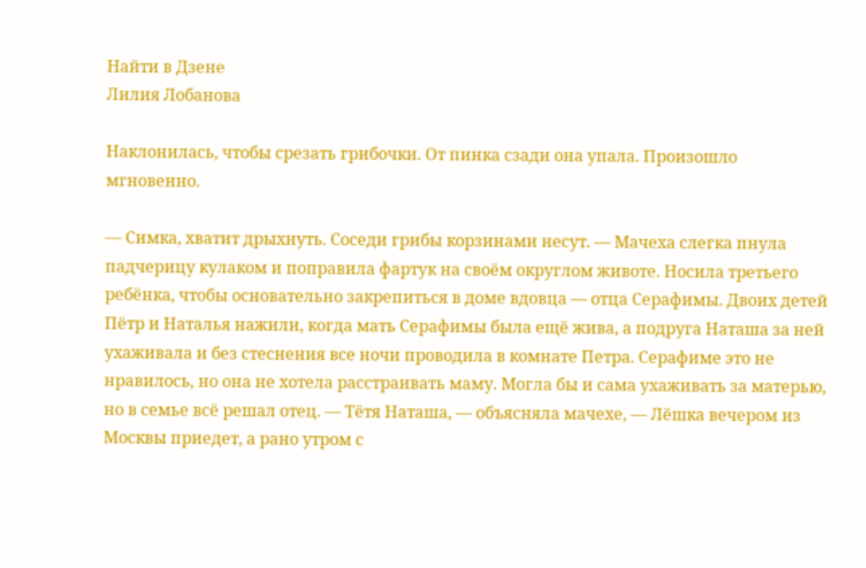Найти в Дзене
Лилия Лобанова

Наклонилась, чтобы срезать грибочки. От пинка сзади она упала. Произошло мгновенно.

— Симка, хватит дрыхнуть. Соседи грибы корзинами несут. — Мачеха слегка пнула падчерицу кулаком и поправила фартук на своём округлом животе. Носила третьего ребёнка, чтобы основательно закрепиться в доме вдовца — отца Серафимы. Двоих детей Пётр и Наталья нажили, когда мать Серафимы была ещё жива, а подруга Наташа за ней ухаживала и без стеснения все ночи проводила в комнате Петра. Серафиме это не нравилось, но она не хотела расстраивать маму. Могла бы и сама ухаживать за матерью, но в семье всё решал отец. — Тётя Наташа, — объясняла мачехе, — Лёшка вечером из Москвы приедет, а рано утром с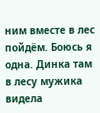ним вместе в лес пойдём. Боюсь я одна. Динка там в лесу мужика видела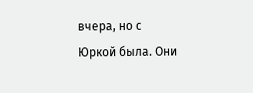вчера, но с Юркой была. Они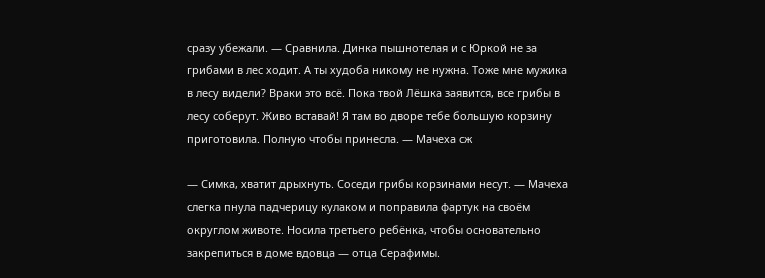сразу убежали. — Сравнила. Динка пышнотелая и с Юркой не за грибами в лес ходит. А ты худоба никому не нужна. Тоже мне мужика в лесу видели? Враки это всё. Пока твой Лёшка заявится, все грибы в лесу соберут. Живо вставай! Я там во дворе тебе большую корзину приготовила. Полную чтобы принесла. — Мачеха сж

— Симка, хватит дрыхнуть. Соседи грибы корзинами несут. — Мачеха слегка пнула падчерицу кулаком и поправила фартук на своём округлом животе. Носила третьего ребёнка, чтобы основательно закрепиться в доме вдовца — отца Серафимы.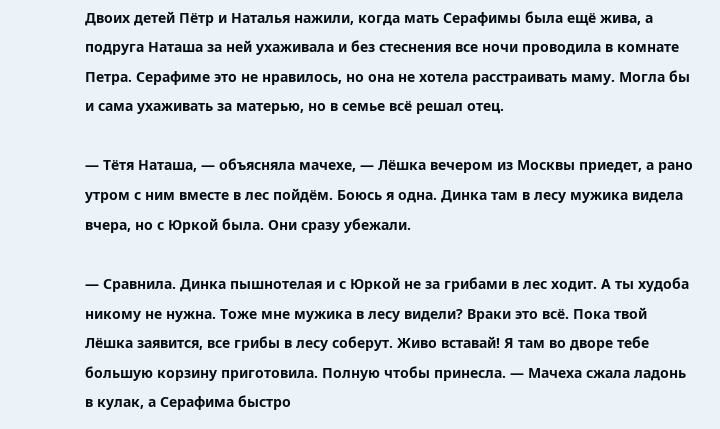Двоих детей Пётр и Наталья нажили, когда мать Серафимы была ещё жива, а подруга Наташа за ней ухаживала и без стеснения все ночи проводила в комнате Петра. Серафиме это не нравилось, но она не хотела расстраивать маму. Могла бы и сама ухаживать за матерью, но в семье всё решал отец.

— Тётя Наташа, — объясняла мачехе, — Лёшка вечером из Москвы приедет, а рано утром с ним вместе в лес пойдём. Боюсь я одна. Динка там в лесу мужика видела вчера, но с Юркой была. Они сразу убежали.

— Сравнила. Динка пышнотелая и с Юркой не за грибами в лес ходит. А ты худоба никому не нужна. Тоже мне мужика в лесу видели? Враки это всё. Пока твой Лёшка заявится, все грибы в лесу соберут. Живо вставай! Я там во дворе тебе большую корзину приготовила. Полную чтобы принесла. — Мачеха сжала ладонь в кулак, а Серафима быстро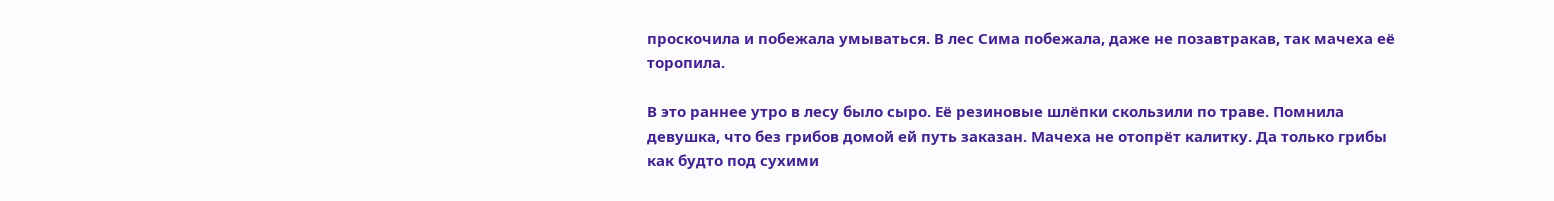проскочила и побежала умываться. В лес Сима побежала, даже не позавтракав, так мачеха её торопила.

В это раннее утро в лесу было сыро. Её резиновые шлёпки скользили по траве. Помнила девушка, что без грибов домой ей путь заказан. Мачеха не отопрёт калитку. Да только грибы как будто под сухими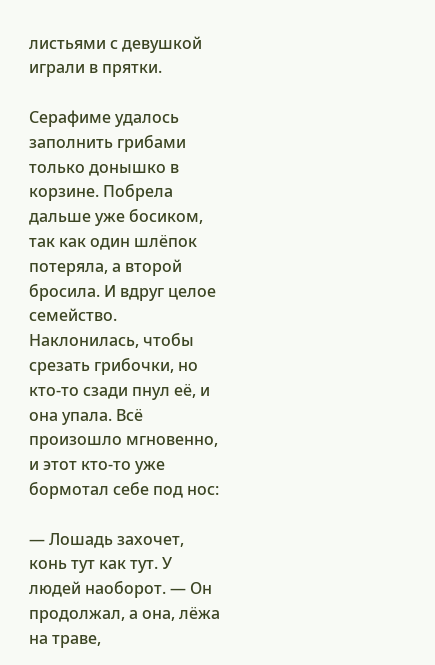листьями с девушкой играли в прятки.

Серафиме удалось заполнить грибами только донышко в корзине. Побрела дальше уже босиком, так как один шлёпок потеряла, а второй бросила. И вдруг целое семейство. Наклонилась, чтобы срезать грибочки, но кто-то сзади пнул её, и она упала. Всё произошло мгновенно, и этот кто-то уже бормотал себе под нос:

— Лошадь захочет, конь тут как тут. У людей наоборот. — Он продолжал, а она, лёжа на траве,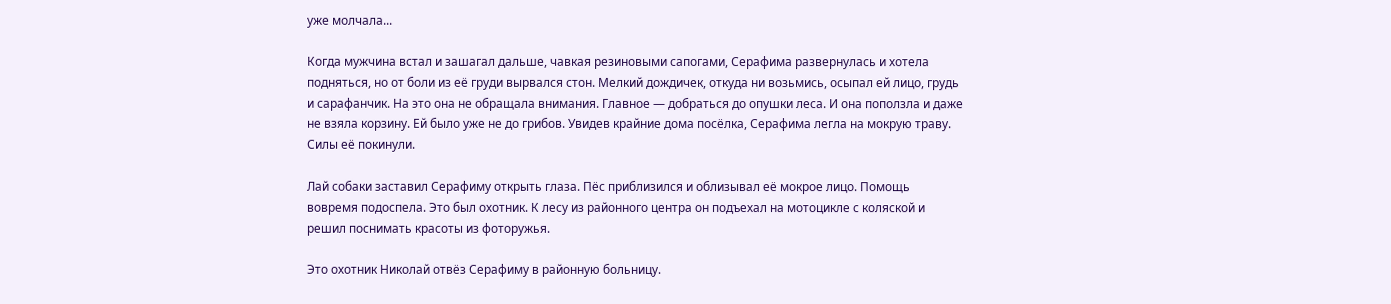уже молчала...

Когда мужчина встал и зашагал дальше, чавкая резиновыми сапогами, Серафима развернулась и хотела подняться, но от боли из её груди вырвался стон. Мелкий дождичек, откуда ни возьмись, осыпал ей лицо, грудь и сарафанчик. На это она не обращала внимания. Главное — добраться до опушки леса. И она поползла и даже не взяла корзину. Ей было уже не до грибов. Увидев крайние дома посёлка, Серафима легла на мокрую траву. Силы её покинули.

Лай собаки заставил Серафиму открыть глаза. Пёс приблизился и облизывал её мокрое лицо. Помощь вовремя подоспела. Это был охотник. К лесу из районного центра он подъехал на мотоцикле с коляской и решил поснимать красоты из фоторужья.

Это охотник Николай отвёз Серафиму в районную больницу.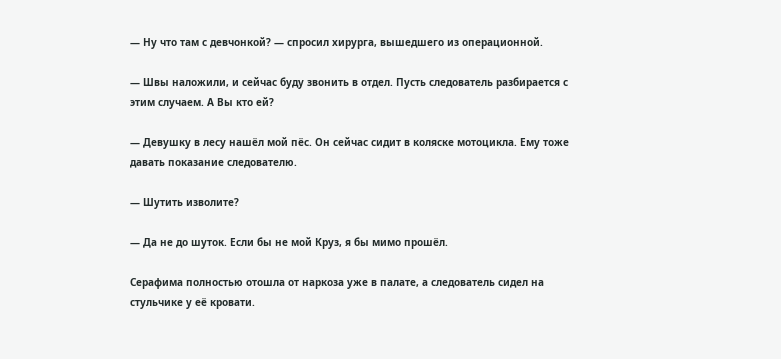— Ну что там с девчонкой? — спросил хирурга, вышедшего из операционной.

— Швы наложили, и сейчас буду звонить в отдел. Пусть следователь разбирается с этим случаем. А Вы кто ей?

— Девушку в лесу нашёл мой пёс. Он сейчас сидит в коляске мотоцикла. Ему тоже давать показание следователю.

— Шутить изволите?

— Да не до шуток. Если бы не мой Круз, я бы мимо прошёл.

Серафима полностью отошла от наркоза уже в палате, а следователь сидел на стульчике у её кровати.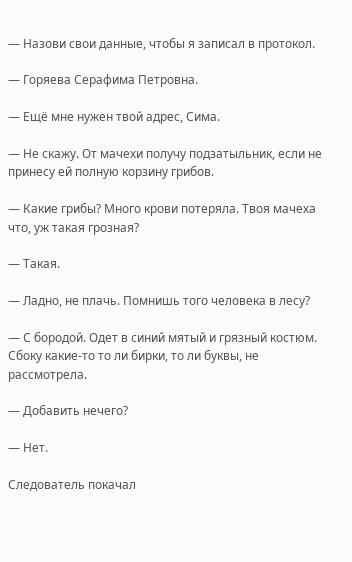— Назови свои данные, чтобы я записал в протокол.

— Горяева Серафима Петровна.

— Ещё мне нужен твой адрес, Сима.

— Не скажу. От мачехи получу подзатыльник, если не принесу ей полную корзину грибов.

— Какие грибы? Много крови потеряла. Твоя мачеха что, уж такая грозная?

— Такая.

— Ладно, не плачь. Помнишь того человека в лесу?

— С бородой. Одет в синий мятый и грязный костюм. Сбоку какие-то то ли бирки, то ли буквы, не рассмотрела.

— Добавить нечего?

— Нет.

Следователь покачал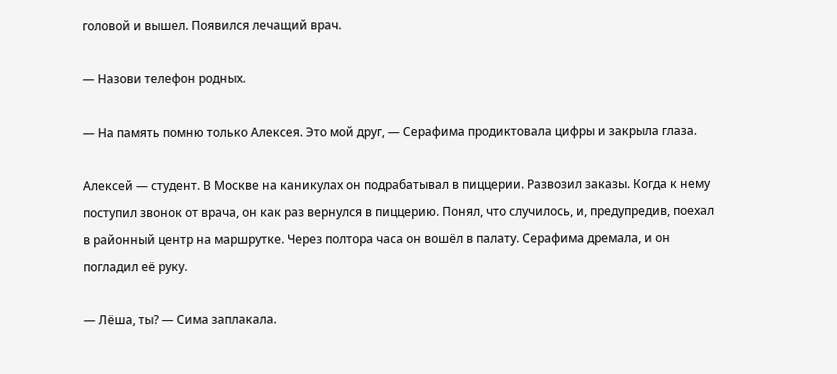головой и вышел. Появился лечащий врач.

— Назови телефон родных.

— На память помню только Алексея. Это мой друг, — Серафима продиктовала цифры и закрыла глаза.

Алексей — студент. В Москве на каникулах он подрабатывал в пиццерии. Развозил заказы. Когда к нему поступил звонок от врача, он как раз вернулся в пиццерию. Понял, что случилось, и, предупредив, поехал в районный центр на маршрутке. Через полтора часа он вошёл в палату. Серафима дремала, и он погладил её руку.

— Лёша, ты? — Сима заплакала.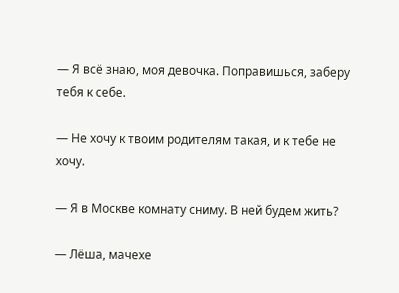— Я всё знаю, моя девочка. Поправишься, заберу тебя к себе.

— Не хочу к твоим родителям такая, и к тебе не хочу.

— Я в Москве комнату сниму. В ней будем жить?

— Лёша, мачехе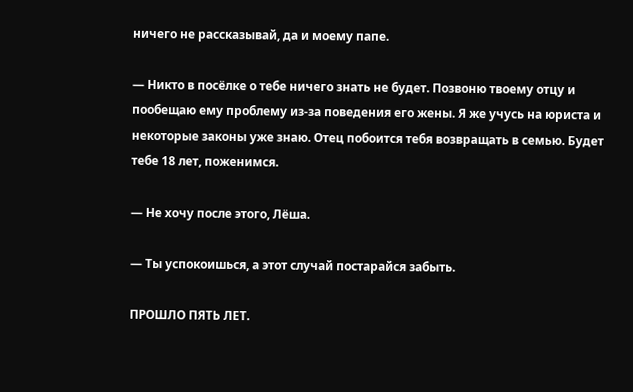ничего не рассказывай, да и моему папе.

— Никто в посёлке о тебе ничего знать не будет. Позвоню твоему отцу и пообещаю ему проблему из-за поведения его жены. Я же учусь на юриста и некоторые законы уже знаю. Отец побоится тебя возвращать в семью. Будет тебе 18 лет, поженимся.

— Не хочу после этого, Лёша.

— Ты успокоишься, а этот случай постарайся забыть.

ПРОШЛО ПЯТЬ ЛЕТ.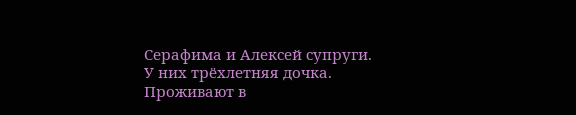Серафима и Алексей супруги. У них трёхлетняя дочка. Проживают в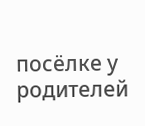посёлке у родителей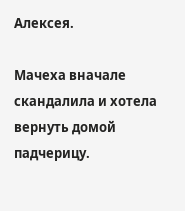Алексея.

Мачеха вначале скандалила и хотела вернуть домой падчерицу.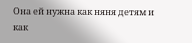Она ей нужна как няня детям и как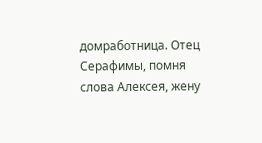домработница. Отец Серафимы, помня слова Алексея, жену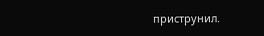приструнил.